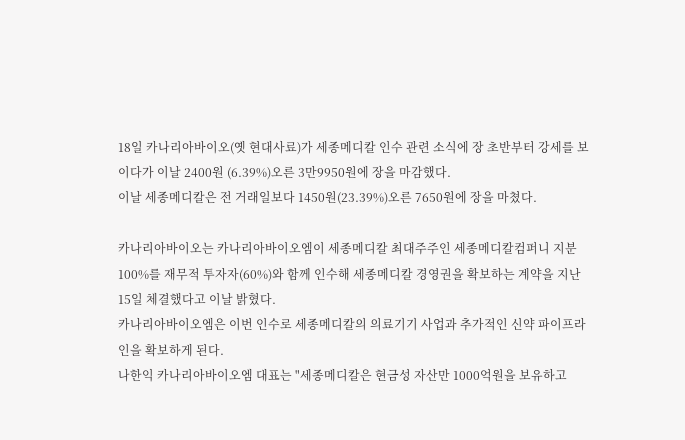18일 카나리아바이오(옛 현대사료)가 세종메디칼 인수 관련 소식에 장 초반부터 강세를 보이다가 이날 2400원 (6.39%)오른 3만9950원에 장을 마감했다.
이날 세종메디칼은 전 거래일보다 1450원(23.39%)오른 7650원에 장을 마쳤다.

카나리아바이오는 카나리아바이오엠이 세종메디칼 최대주주인 세종메디칼컴퍼니 지분 100%를 재무적 투자자(60%)와 함께 인수해 세종메디칼 경영권을 확보하는 계약을 지난 15일 체결했다고 이날 밝혔다.
카나리아바이오엠은 이번 인수로 세종메디칼의 의료기기 사업과 추가적인 신약 파이프라인을 확보하게 된다.
나한익 카나리아바이오엠 대표는 "세종메디칼은 현금성 자산만 1000억원을 보유하고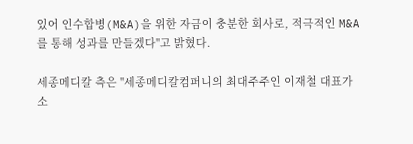있어 인수합병(M&A)을 위한 자금이 충분한 회사로, 적극적인 M&A를 통해 성과를 만들겠다"고 밝혔다.

세종메디칼 측은 "세종메디칼컴퍼니의 최대주주인 이재철 대표가 소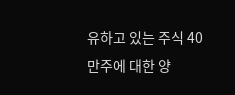유하고 있는 주식 40만주에 대한 양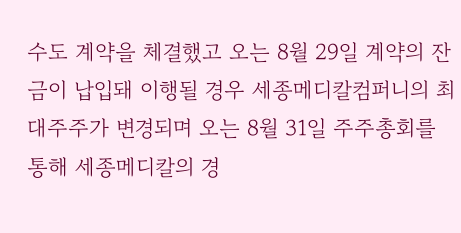수도 계약을 체결했고 오는 8월 29일 계약의 잔금이 납입돼 이행될 경우 세종메디칼컴퍼니의 최대주주가 변경되며 오는 8월 31일 주주총회를 통해 세종메디칼의 경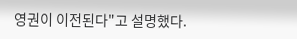영권이 이전된다"고 설명했다.